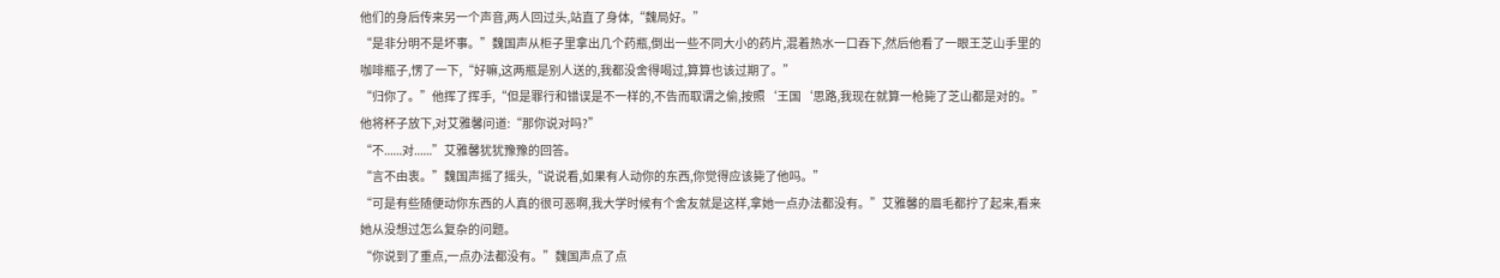他们的身后传来另一个声音,两人回过头,站直了身体,“魏局好。”
“是非分明不是坏事。”魏国声从柜子里拿出几个药瓶,倒出一些不同大小的药片,混着热水一口吞下,然后他看了一眼王芝山手里的咖啡瓶子,愣了一下,“好嘛,这两瓶是别人送的,我都没舍得喝过,算算也该过期了。”
“归你了。”他挥了挥手,“但是罪行和错误是不一样的,不告而取谓之偷,按照‘王国‘思路,我现在就算一枪毙了芝山都是对的。”
他将杯子放下,对艾雅馨问道:“那你说对吗?”
“不......对......”艾雅馨犹犹豫豫的回答。
“言不由衷。”魏国声摇了摇头,“说说看,如果有人动你的东西,你觉得应该毙了他吗。”
“可是有些随便动你东西的人真的很可恶啊,我大学时候有个舍友就是这样,拿她一点办法都没有。”艾雅馨的眉毛都拧了起来,看来她从没想过怎么复杂的问题。
“你说到了重点,一点办法都没有。”魏国声点了点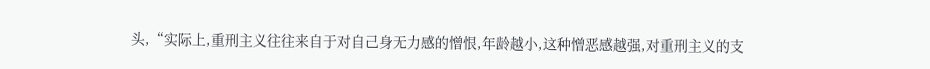头,“实际上,重刑主义往往来自于对自己身无力感的憎恨,年龄越小,这种憎恶感越强,对重刑主义的支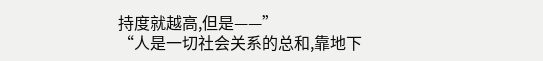持度就越高,但是——”
“人是一切社会关系的总和,靠地下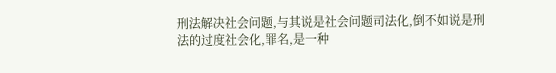刑法解决社会问题,与其说是社会问题司法化,倒不如说是刑法的过度社会化,罪名,是一种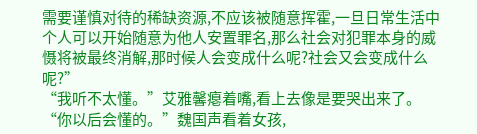需要谨慎对待的稀缺资源,不应该被随意挥霍,一旦日常生活中个人可以开始随意为他人安置罪名,那么社会对犯罪本身的威慑将被最终消解,那时候人会变成什么呢?社会又会变成什么呢?”
“我听不太懂。”艾雅馨瘪着嘴,看上去像是要哭出来了。
“你以后会懂的。”魏国声看着女孩,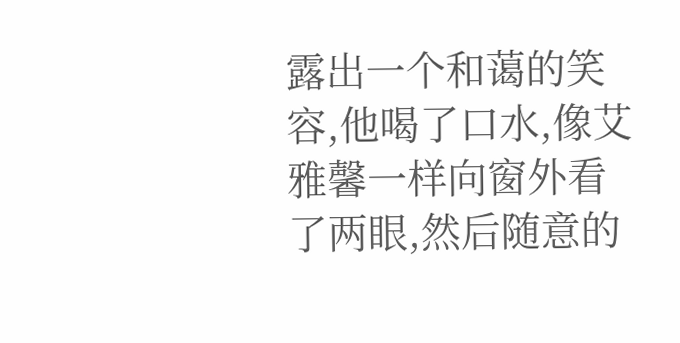露出一个和蔼的笑容,他喝了口水,像艾雅馨一样向窗外看了两眼,然后随意的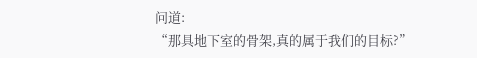问道:
“那具地下室的骨架,真的属于我们的目标?”